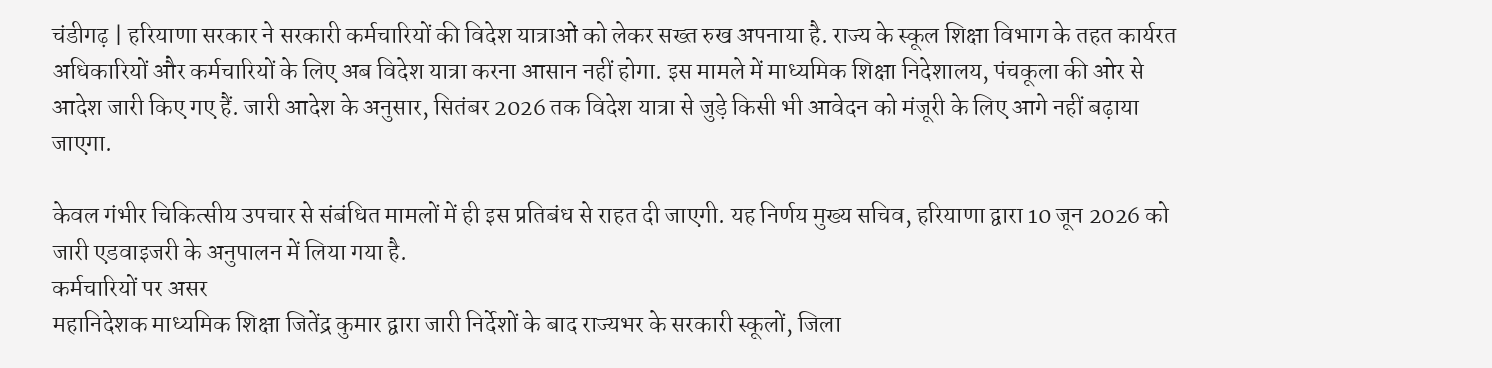चंडीगढ़ | हरियाणा सरकार ने सरकारी कर्मचारियों की विदेश यात्राओं को लेकर सख्त रुख अपनाया है. राज्य के स्कूल शिक्षा विभाग के तहत कार्यरत अधिकारियों और कर्मचारियों के लिए अब विदेश यात्रा करना आसान नहीं होगा. इस मामले में माध्यमिक शिक्षा निदेशालय, पंचकूला की ओर से आदेश जारी किए गए हैं. जारी आदेश के अनुसार, सितंबर 2026 तक विदेश यात्रा से जुड़े किसी भी आवेदन को मंजूरी के लिए आगे नहीं बढ़ाया जाएगा.

केवल गंभीर चिकित्सीय उपचार से संबंधित मामलों में ही इस प्रतिबंध से राहत दी जाएगी. यह निर्णय मुख्य सचिव, हरियाणा द्वारा 10 जून 2026 को जारी एडवाइजरी के अनुपालन में लिया गया है.
कर्मचारियों पर असर
महानिदेशक माध्यमिक शिक्षा जितेंद्र कुमार द्वारा जारी निर्देशों के बाद राज्यभर के सरकारी स्कूलों, जिला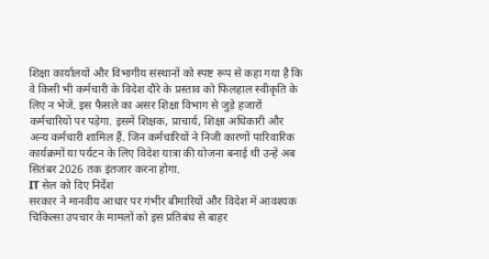शिक्षा कार्यालयों और विभागीय संस्थानों को स्पष्ट रूप से कहा गया है कि वे किसी भी कर्मचारी के विदेश दौरे के प्रस्ताव को फिलहाल स्वीकृति के लिए न भेजें. इस फैसले का असर शिक्षा विभाग से जुड़े हजारों कर्मचारियों पर पड़ेगा. इसमें शिक्षक, प्राचार्य, शिक्षा अधिकारी और अन्य कर्मचारी शामिल हैं. जिन कर्मचारियों ने निजी कारणों पारिवारिक कार्यक्रमों या पर्यटन के लिए विदेश यात्रा की योजना बनाई थी उन्हें अब सितंबर 2026 तक इंतजार करना होगा.
IT सेल को दिए निर्देश
सरकार ने मानवीय आधार पर गंभीर बीमारियों और विदेश में आवश्यक चिकित्सा उपचार के मामलों को इस प्रतिबंध से बाहर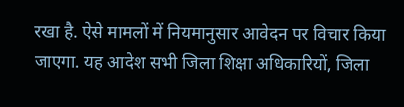रखा है. ऐसे मामलों में नियमानुसार आवेदन पर विचार किया जाएगा. यह आदेश सभी जिला शिक्षा अधिकारियों, जिला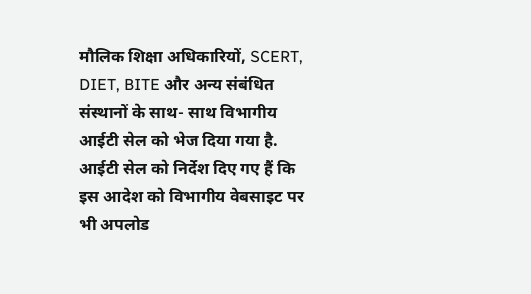मौलिक शिक्षा अधिकारियों, SCERT, DIET, BITE और अन्य संबंधित संस्थानों के साथ- साथ विभागीय आईटी सेल को भेज दिया गया है. आईटी सेल को निर्देश दिए गए हैं कि इस आदेश को विभागीय वेबसाइट पर भी अपलोड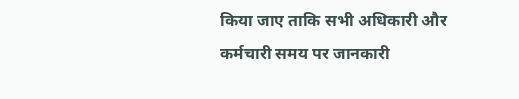किया जाए ताकि सभी अधिकारी और कर्मचारी समय पर जानकारी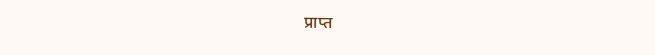प्राप्त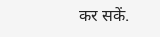कर सकें.